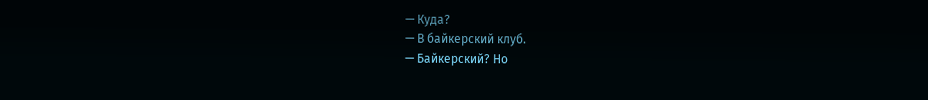— Куда?
— В байкерский клуб.
— Байкерский? Но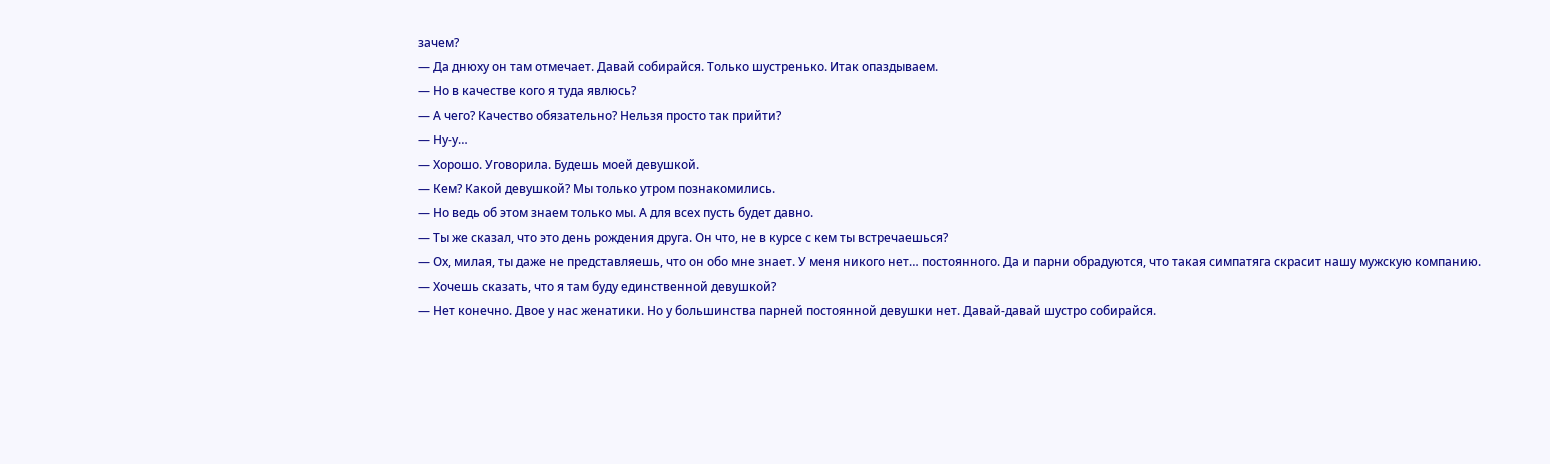зачем?
— Да днюху он там отмечает. Давай собирайся. Только шустренько. Итак опаздываем.
— Но в качестве кого я туда явлюсь?
— А чего? Качество обязательно? Нельзя просто так прийти?
— Ну-у…
— Хорошо. Уговорила. Будешь моей девушкой.
— Кем? Какой девушкой? Мы только утром познакомились.
— Но ведь об этом знаем только мы. А для всех пусть будет давно.
— Ты же сказал, что это день рождения друга. Он что, не в курсе с кем ты встречаешься?
— Ох, милая, ты даже не представляешь, что он обо мне знает. У меня никого нет… постоянного. Да и парни обрадуются, что такая симпатяга скрасит нашу мужскую компанию.
— Хочешь сказать, что я там буду единственной девушкой?
— Нет конечно. Двое у нас женатики. Но у большинства парней постоянной девушки нет. Давай-давай шустро собирайся.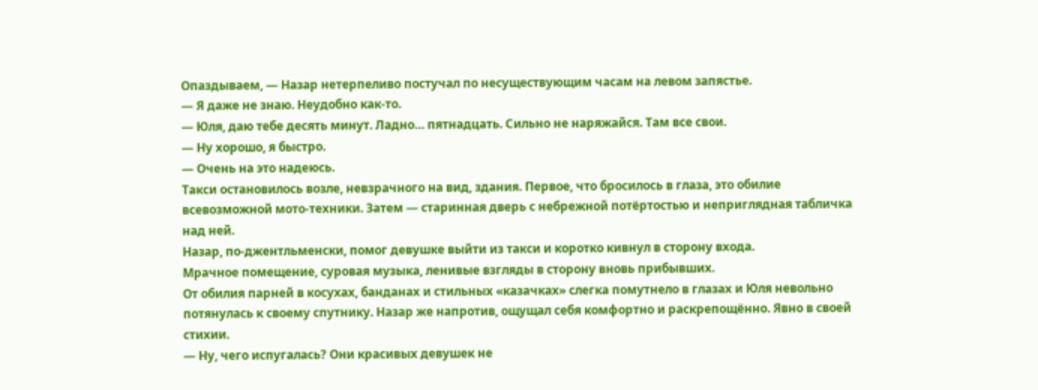Опаздываем, — Назар нетерпеливо постучал по несуществующим часам на левом запястье.
— Я даже не знаю. Неудобно как-то.
— Юля, даю тебе десять минут. Ладно… пятнадцать. Сильно не наряжайся. Там все свои.
— Ну хорошо, я быстро.
— Очень на это надеюсь.
Такси остановилось возле, невзрачного на вид, здания. Первое, что бросилось в глаза, это обилие всевозможной мото-техники. Затем — старинная дверь с небрежной потёртостью и неприглядная табличка над ней.
Назар, по-джентльменски, помог девушке выйти из такси и коротко кивнул в сторону входа.
Мрачное помещение, суровая музыка, ленивые взгляды в сторону вновь прибывших.
От обилия парней в косухах, банданах и стильных «казачках» слегка помутнело в глазах и Юля невольно потянулась к своему спутнику. Назар же напротив, ощущал себя комфортно и раскрепощённо. Явно в своей стихии.
— Ну, чего испугалась? Они красивых девушек не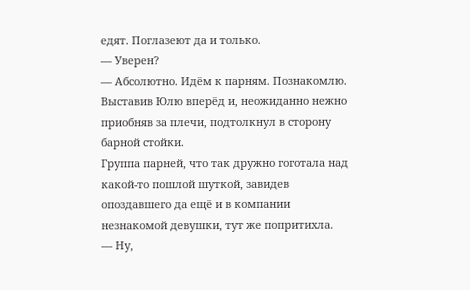едят. Поглазеют да и только.
— Уверен?
— Абсолютно. Идём к парням. Познакомлю.
Выставив Юлю вперёд и, неожиданно нежно приобняв за плечи, подтолкнул в сторону барной стойки.
Группа парней, что так дружно гоготала над какой-то пошлой шуткой, завидев опоздавшего да ещё и в компании незнакомой девушки, тут же попритихла.
— Ну,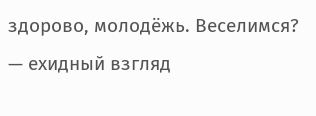здорово, молодёжь. Веселимся? — ехидный взгляд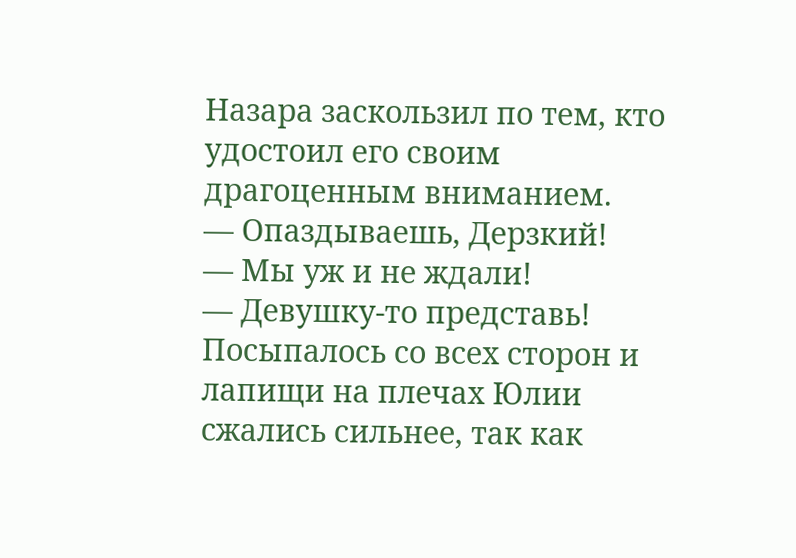Назара заскользил по тем, кто удостоил его своим драгоценным вниманием.
— Опаздываешь, Дерзкий!
— Мы уж и не ждали!
— Девушку-то представь!
Посыпалось со всех сторон и лапищи на плечах Юлии сжались сильнее, так как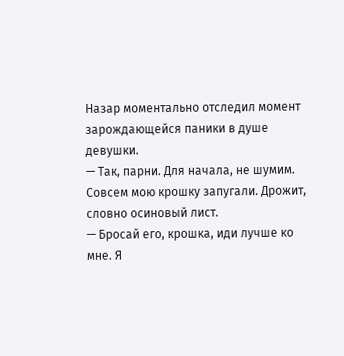Назар моментально отследил момент зарождающейся паники в душе девушки.
— Так, парни. Для начала, не шумим. Совсем мою крошку запугали. Дрожит, словно осиновый лист.
— Бросай его, крошка, иди лучше ко мне. Я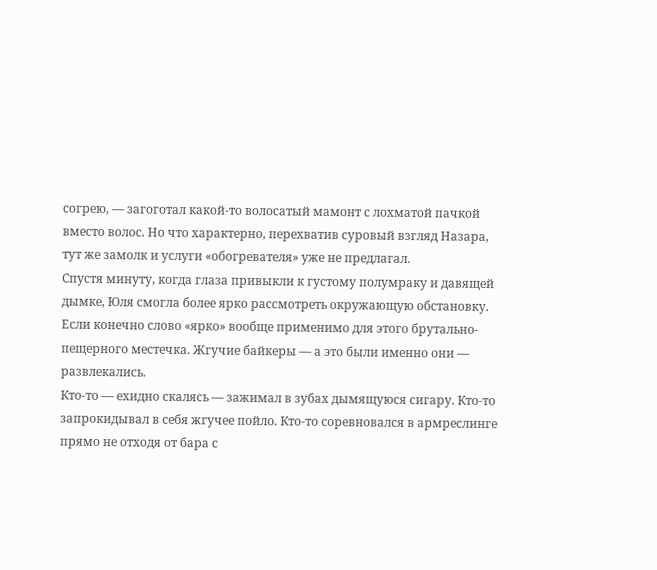согрею, — загоготал какой-то волосатый мамонт с лохматой пачкой вместо волос. Но что характерно, перехватив суровый взгляд Назара, тут же замолк и услуги «обогревателя» уже не предлагал.
Спустя минуту, когда глаза привыкли к густому полумраку и давящей дымке, Юля смогла более ярко рассмотреть окружающую обстановку. Если конечно слово «ярко» вообще применимо для этого брутально-пещерного местечка. Жгучие байкеры — а это были именно они — развлекались.
Кто-то — ехидно скалясь — зажимал в зубах дымящуюся сигару. Кто-то запрокидывал в себя жгучее пойло. Кто-то соревновался в армреслинге прямо не отходя от бара с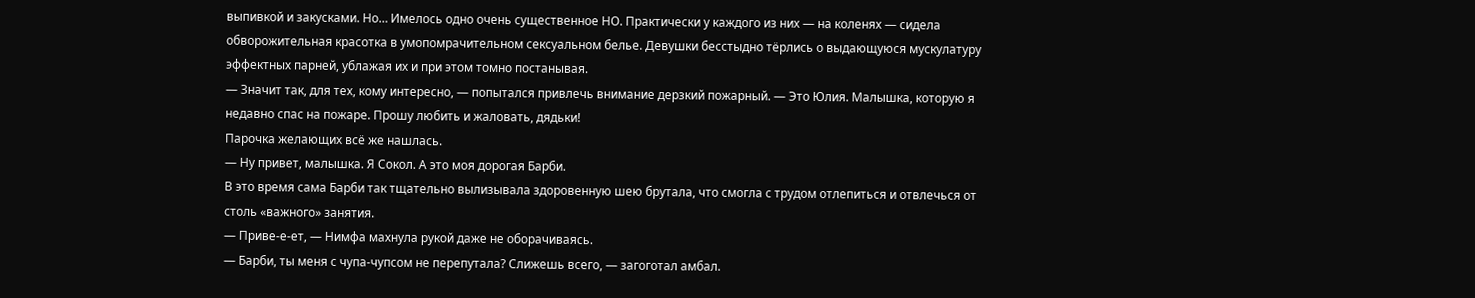выпивкой и закусками. Но… Имелось одно очень существенное НО. Практически у каждого из них — на коленях — сидела обворожительная красотка в умопомрачительном сексуальном белье. Девушки бесстыдно тёрлись о выдающуюся мускулатуру эффектных парней, ублажая их и при этом томно постанывая.
— Значит так, для тех, кому интересно, — попытался привлечь внимание дерзкий пожарный. — Это Юлия. Малышка, которую я недавно спас на пожаре. Прошу любить и жаловать, дядьки!
Парочка желающих всё же нашлась.
— Ну привет, малышка. Я Сокол. А это моя дорогая Барби.
В это время сама Барби так тщательно вылизывала здоровенную шею брутала, что смогла с трудом отлепиться и отвлечься от столь «важного» занятия.
— Приве-е-ет, — Нимфа махнула рукой даже не оборачиваясь.
— Барби, ты меня с чупа-чупсом не перепутала? Слижешь всего, — загоготал амбал.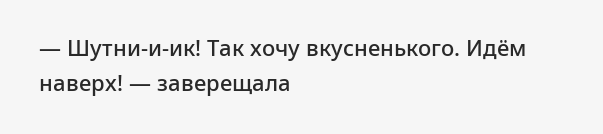— Шутни-и-ик! Так хочу вкусненького. Идём наверх! — заверещала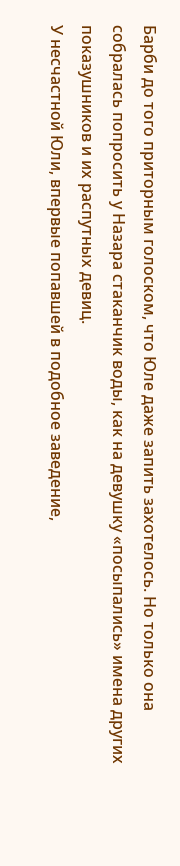Барби до того приторным голоском, что Юле даже запить захотелось. Но только она собралась попросить у Назара стаканчик воды, как на девушку «посыпались» имена других показушников и их распутных девиц.
У несчастной Юли, впервые попавшей в подобное заведение,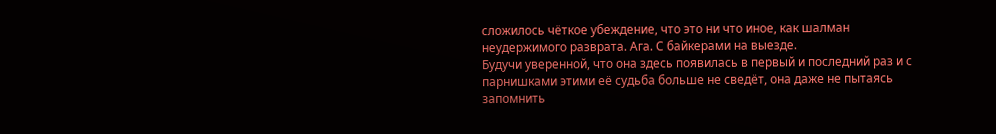сложилось чёткое убеждение, что это ни что иное, как шалман неудержимого разврата. Ага. С байкерами на выезде.
Будучи уверенной, что она здесь появилась в первый и последний раз и с парнишками этими её судьба больше не сведёт, она даже не пытаясь запомнить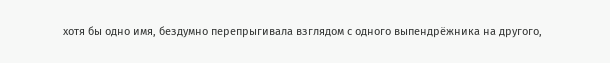хотя бы одно имя, бездумно перепрыгивала взглядом с одного выпендрёжника на другого,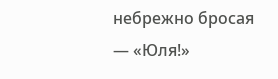небрежно бросая — «Юля!»